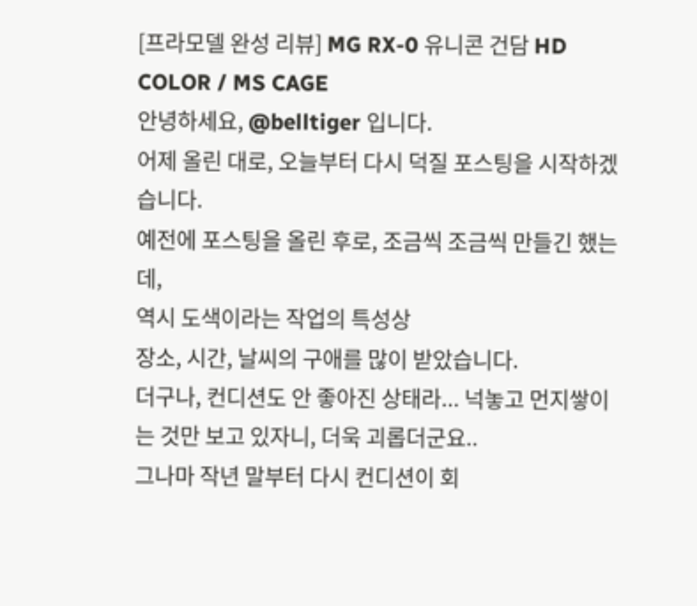[프라모델 완성 리뷰] MG RX-0 유니콘 건담 HD COLOR / MS CAGE
안녕하세요, @belltiger 입니다.
어제 올린 대로, 오늘부터 다시 덕질 포스팅을 시작하겠습니다.
예전에 포스팅을 올린 후로, 조금씩 조금씩 만들긴 했는데,
역시 도색이라는 작업의 특성상
장소, 시간, 날씨의 구애를 많이 받았습니다.
더구나, 컨디션도 안 좋아진 상태라... 넉놓고 먼지쌓이는 것만 보고 있자니, 더욱 괴롭더군요..
그나마 작년 말부터 다시 컨디션이 회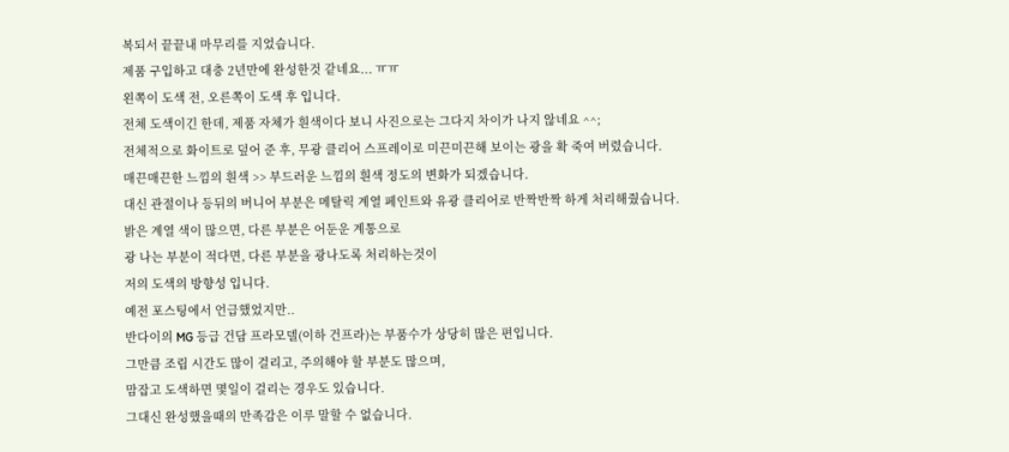복되서 끝끝내 마무리를 지었습니다.
제품 구입하고 대충 2년만에 완성한것 같네요... ㅠㅠ
왼쪽이 도색 전, 오른쪽이 도색 후 입니다.
전체 도색이긴 한데, 제품 자체가 흰색이다 보니 사진으로는 그다지 차이가 나지 않네요 ^^;
전체적으로 화이트로 덮어 준 후, 무광 클리어 스프레이로 미끈미끈해 보이는 광을 확 죽여 버렸습니다.
매끈매끈한 느낌의 흰색 >> 부드러운 느낌의 흰색 정도의 변화가 되겠습니다.
대신 관절이나 등뒤의 버니어 부분은 메탈릭 계열 페인트와 유광 클리어로 반짝반짝 하게 처리해줬습니다.
밝은 계열 색이 많으면, 다른 부분은 어둔운 계통으로
광 나는 부분이 적다면, 다른 부분을 광나도록 처리하는것이
저의 도색의 방향성 입니다.
예전 포스팅에서 언급했었지만..
반다이의 MG 등급 건담 프라모델(이하 건프라)는 부품수가 상당히 많은 편입니다.
그만큼 조립 시간도 많이 걸리고, 주의해야 할 부분도 많으며,
맘잡고 도색하면 몇일이 걸리는 경우도 있습니다.
그대신 완성했을때의 만족감은 이루 말할 수 없습니다.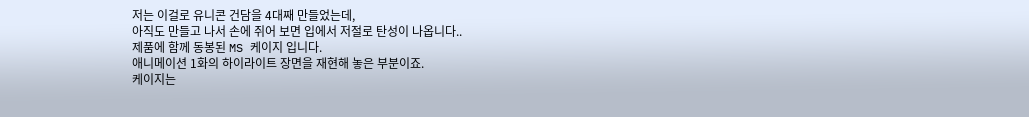저는 이걸로 유니콘 건담을 4대째 만들었는데,
아직도 만들고 나서 손에 쥐어 보면 입에서 저절로 탄성이 나옵니다..
제품에 함께 동봉된 MS 케이지 입니다.
애니메이션 1화의 하이라이트 장면을 재현해 놓은 부분이죠.
케이지는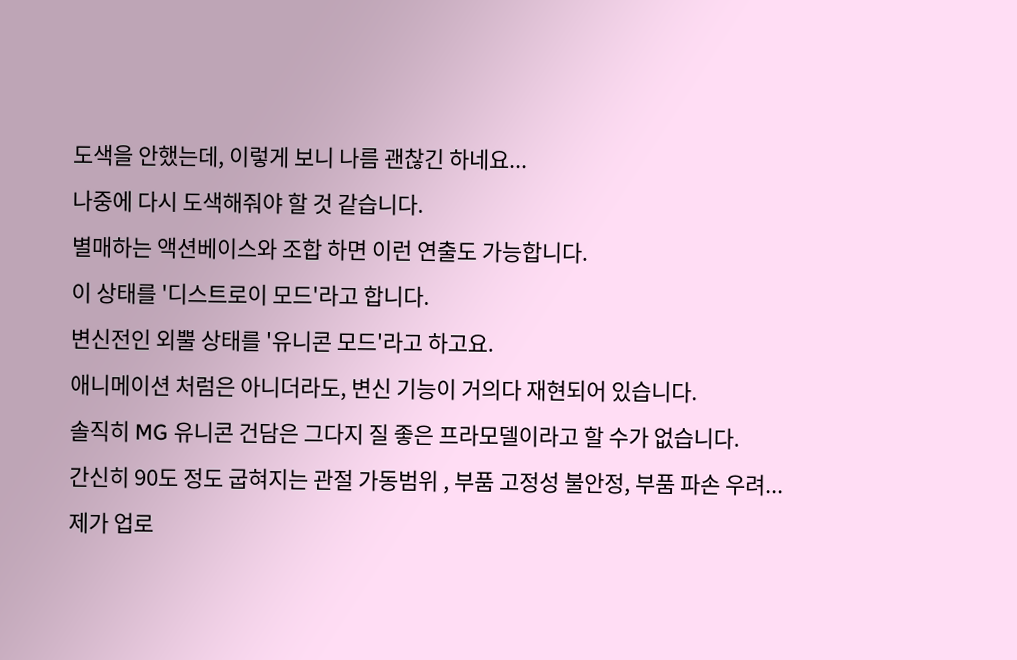도색을 안했는데, 이렇게 보니 나름 괜찮긴 하네요...
나중에 다시 도색해줘야 할 것 같습니다.
별매하는 액션베이스와 조합 하면 이런 연출도 가능합니다.
이 상태를 '디스트로이 모드'라고 합니다.
변신전인 외뿔 상태를 '유니콘 모드'라고 하고요.
애니메이션 처럼은 아니더라도, 변신 기능이 거의다 재현되어 있습니다.
솔직히 MG 유니콘 건담은 그다지 질 좋은 프라모델이라고 할 수가 없습니다.
간신히 90도 정도 굽혀지는 관절 가동범위 , 부품 고정성 불안정, 부품 파손 우려...
제가 업로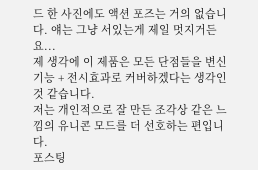드 한 사진에도 액션 포즈는 거의 없습니다. 얘는 그냥 서있는게 제일 멋지거든요...
제 생각에 이 제품은 모든 단점들을 변신기능 + 전시효과로 커버하겠다는 생각인 것 같습니다.
저는 개인적으로 잘 만든 조각상 같은 느낌의 유니콘 모드를 더 선호하는 편입니다.
포스팅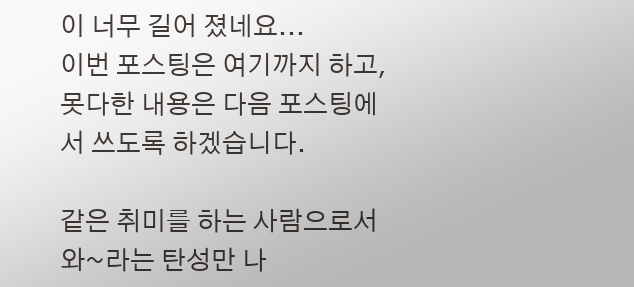이 너무 길어 졌네요...
이번 포스팅은 여기까지 하고, 못다한 내용은 다음 포스팅에서 쓰도록 하겠습니다.

같은 취미를 하는 사람으로서 와~라는 탄성만 나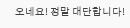오네요! 정말 대단합니다!